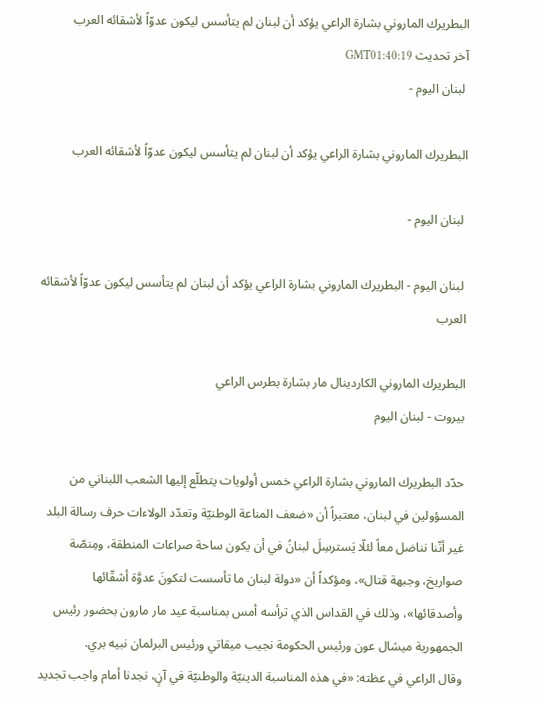البطريرك الماروني بشارة الراعي يؤكد أن لبنان لم يتأسس ليكون عدوّاً لأشقائه العرب
آخر تحديث GMT01:40:19
 لبنان اليوم -

البطريرك الماروني بشارة الراعي يؤكد أن لبنان لم يتأسس ليكون عدوّاً لأشقائه العرب

 لبنان اليوم -

 لبنان اليوم - البطريرك الماروني بشارة الراعي يؤكد أن لبنان لم يتأسس ليكون عدوّاً لأشقائه العرب

البطريرك الماروني الكاردينال مار بشارة بطرس الراعي
بيروت - لبنان اليوم

حدّد البطريرك الماروني بشارة الراعي خمس أولويات يتطلّع إليها الشعب اللبناني من المسؤولين في لبنان، معتبراً أن «ضعف المناعة الوطنيّة وتعدّد الولاءات حرف رسالة البلد غير أنّنا نناضل معاً لئلّا يَسترسِلَ لبنانُ في أن يكون ساحة صراعات المنطقة، ومِنصّة صواريخ، وجبهة قتال»، ومؤكداً أن «دولة لبنان ما تأسست لتكونَ عدوَّة أشقّائها وأصدقائها»، وذلك في القداس الذي ترأسه أمس بمناسبة عيد مار مارون بحضور رئيس الجمهورية ميشال عون ورئيس الحكومة نجيب ميقاتي ورئيس البرلمان نبيه بري.
وقال الراعي في عظته: «في هذه المناسبة الدينيّة والوطنيّة في آنٍ، نجدنا أمام واجب تجديد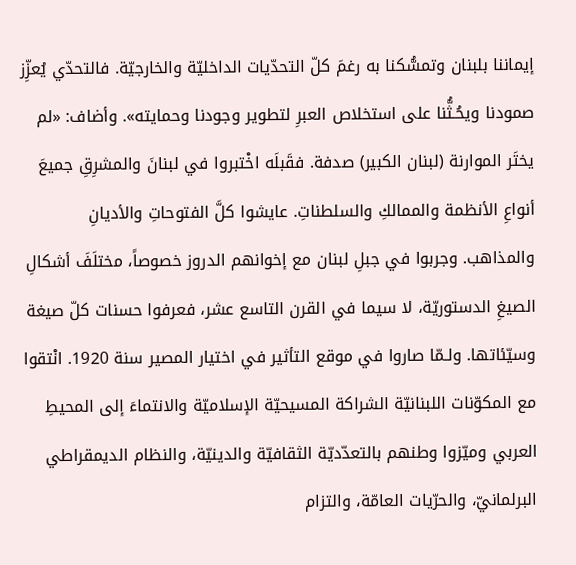إيماننا بلبنان وتمسُّكنا به رغمَ كلّ التحدّيات الداخليّة والخارجيّة. فالتحدّي يُعزِّز صمودنا ويحُـثُّنا على استخلاص العبرِ لتطوير وجودنا وحمايته». وأضاف: «لم يختَر الموارنة (لبنان الكبير) صدفة. فقَبلَه اخْتبروا في لبنانَ والمشرِقِ جميعَ أنواعِ الأنظمة والممالكِ والسلطناتِ. عايشوا كلَّ الفتوحاتِ والأديانِ والمذاهب. وجربوا في جبلِ لبنان مع إخوانهم الدروز خصوصاً، مختلَفَ أشكالِ الصيغِ الدستوريّة، لا سيما في القرن التاسع عشر، فعرفوا حسنات كلّ صيغة وسيّئاتها. ولـمّا صاروا في موقع التأثير في اختيار المصير سنة 1920. انْتقوا مع المكوّنات اللبنانيّة الشراكة المسيحيّة الإسلاميّة والانتماءَ إلى المحيطِ العربي وميّزوا وطنهم بالتعدّديّة الثقافيّة والدينيّة، والنظام الديمقراطي البرلمانيّ، والحرّيات العامّة، والتزام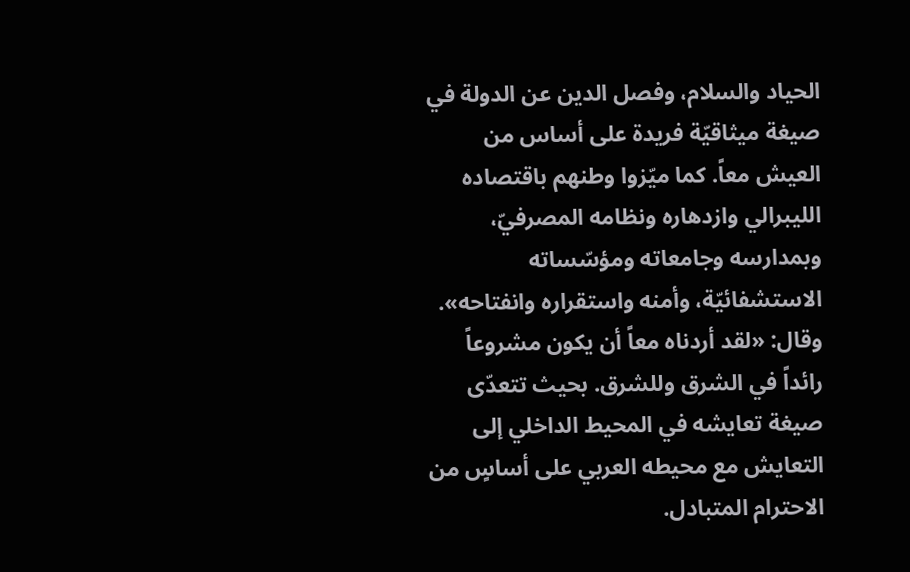الحياد والسلام، وفصل الدين عن الدولة في صيغة ميثاقيّة فريدة على أساس من العيش معاً. كما ميّزوا وطنهم باقتصاده الليبرالي وازدهاره ونظامه المصرفيّ، وبمدارسه وجامعاته ومؤسّساته الاستشفائيّة، وأمنه واستقراره وانفتاحه».
وقال: «لقد أردناه معاً أن يكون مشروعاً رائداً في الشرق وللشرق. بحيث تتعدّى صيغة تعايشه في المحيط الداخلي إلى التعايش مع محيطه العربي على أساسٍ من الاحترام المتبادل.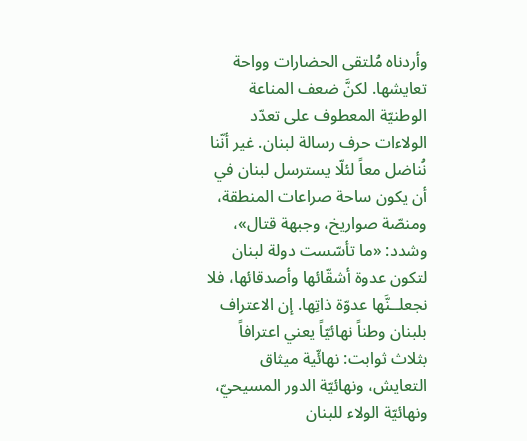وأردناه مُلتقى الحضارات وواحة تعايشها. لكنَّ ضعف المناعة الوطنيّة المعطوف على تعدّد الولاءات حرف رسالة لبنان. غير أنّنا نُناضل معاً لئلّا يسترسل لبنان في أن يكون ساحة صراعات المنطقة، ومنصّة صواريخ، وجبهة قتال»، وشدد: «ما تأسّست دولة لبنان لتكون عدوة أشقّائها وأصدقائها، فلا نجعلــنَّها عدوّة ذاتِها. إن الاعتراف بلبنان وطناً نهائيّاً يعني اعترافاً بثلاث ثوابت: نهائّية ميثاق التعايش، ونهائيّة الدور المسيحيّ، ونهائيّة الولاء للبنان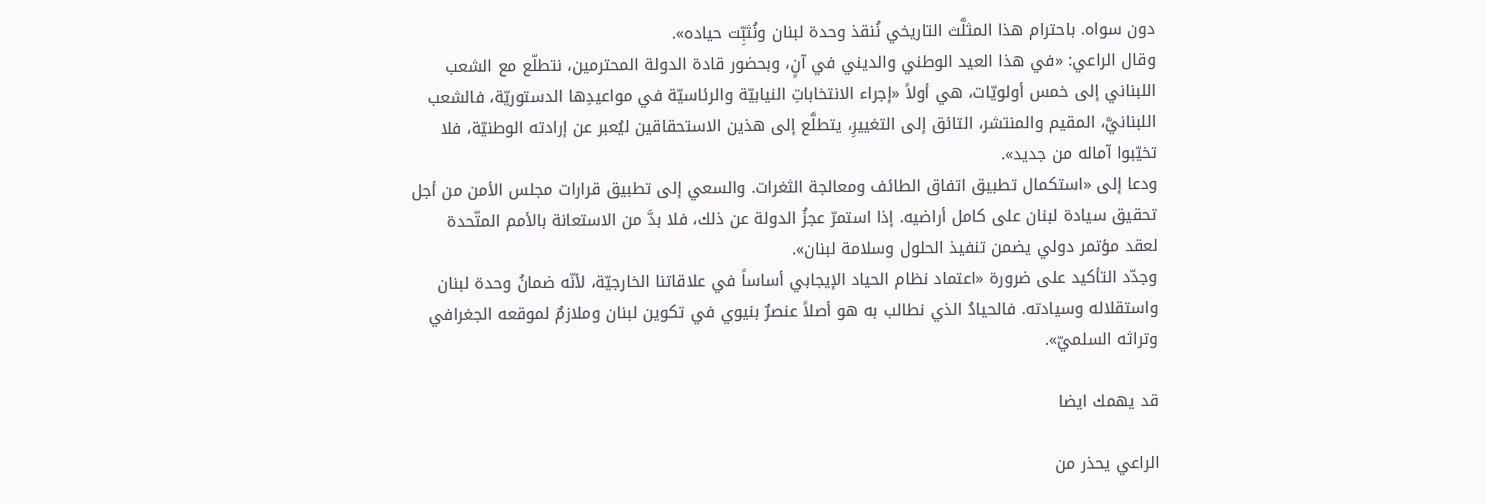دون سواه. باحترام هذا المثلَّث التاريخي نُنقذ وحدة لبنان ونُثبِّت حياده».
وقال الراعي: «في هذا العيد الوطني والديني في آنٍ، وبحضور قادة الدولة المحترمين، نتطلّع مع الشعب اللبناني إلى خمس أولويّات، هي أولاً «إجراء الانتخاباتِ النيابيّة والرئاسيّة في مواعيدِها الدستوريّة، فالشعب اللبنانيَّ، المقيم والمنتشر، التائق إلى التغييرِ، يتطلَّع إلى هذين الاستحقاقين ليُعبر عن إرادته الوطنيّة، فلا تخيّبوا آماله من جديد».
ودعا إلى «استكمال تطبيق اتفاق الطائف ومعالجة الثغرات. والسعي إلى تطبيق قرارات مجلس الأمن من أجل تحقيق سيادة لبنان على كامل أراضيه. إذا استمرّ عجزُ الدولة عن ذلك، فلا بدَّ من الاستعانة بالأمم المتّحدة لعقد مؤتمر دولي يضمن تنفيذ الحلول وسلامة لبنان».
وجدّد التأكيد على ضرورة «اعتماد نظام الحياد الإيجابي أساساً في علاقاتنا الخارجيّة، لأنّه ضمانُ وحدة لبنان واستقلاله وسيادته. فالحيادُ الذي نطالب به هو أصلاً عنصرٌ بنيوي في تكوين لبنان وملازمٌ لموقعه الجغرافي وتراثه السلميّ».

قد يهمك ايضا

الراعي يحذر من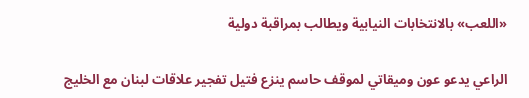«اللعب» بالانتخابات النيابية ويطالب بمراقبة دولية

الراعي يدعو عون وميقاتي لموقف حاسم ينزع فتيل تفجير علاقات لبنان مع الخليج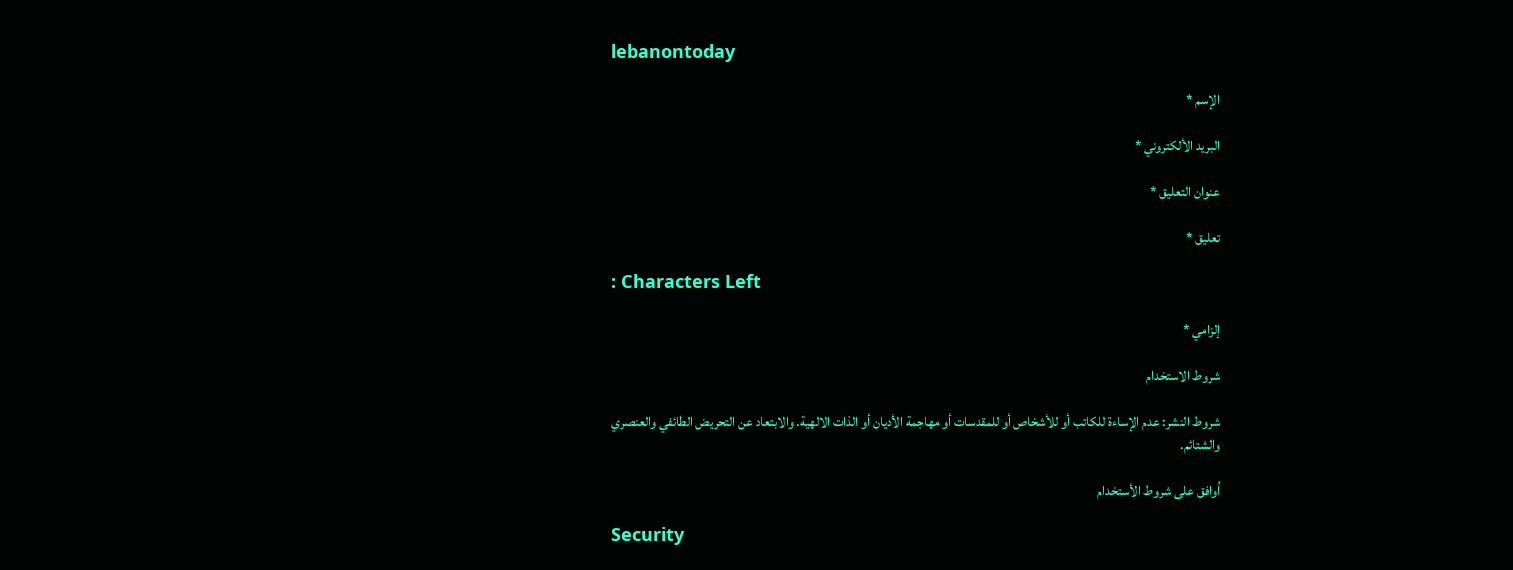lebanontoday

الإسم *

البريد الألكتروني *

عنوان التعليق *

تعليق *

: Characters Left

إلزامي *

شروط الاستخدام

شروط النشر: عدم الإساءة للكاتب أو للأشخاص أو للمقدسات أو مهاجمة الأديان أو الذات الالهية. والابتعاد عن التحريض الطائفي والعنصري والشتائم.

اُوافق على شروط الأستخدام

Security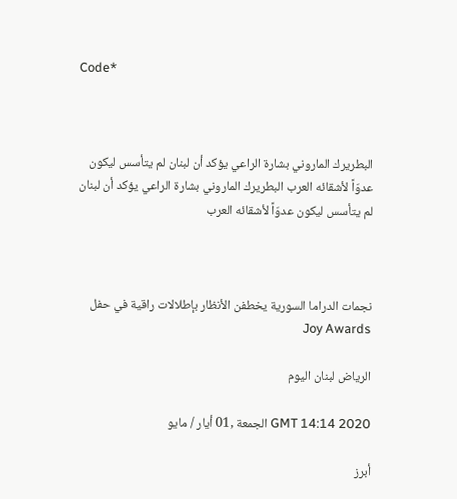Code*



البطريرك الماروني بشارة الراعي يؤكد أن لبنان لم يتأسس ليكون عدوّاً لأشقائه العرب البطريرك الماروني بشارة الراعي يؤكد أن لبنان لم يتأسس ليكون عدوّاً لأشقائه العرب



نجمات الدراما السورية يخطفن الأنظار بإطلالات راقية في حفل Joy Awards

الرياض لبنان اليوم

GMT 14:14 2020 الجمعة ,01 أيار / مايو

أبرز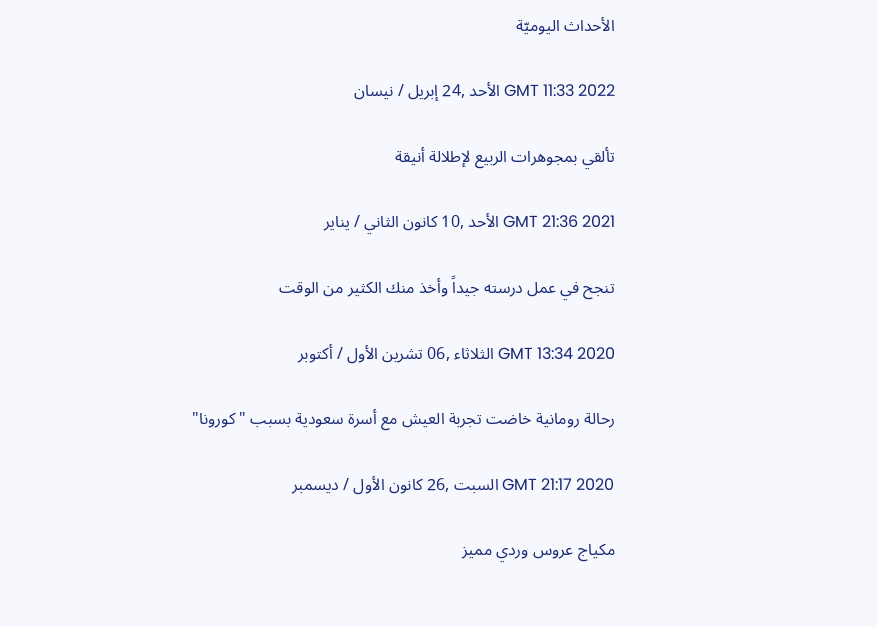الأحداث اليوميّة

GMT 11:33 2022 الأحد ,24 إبريل / نيسان

تألقي بمجوهرات الربيع لإطلالة أنيقة

GMT 21:36 2021 الأحد ,10 كانون الثاني / يناير

تنجح في عمل درسته جيداً وأخذ منك الكثير من الوقت

GMT 13:34 2020 الثلاثاء ,06 تشرين الأول / أكتوبر

رحالة رومانية خاضت تجربة العيش مع أسرة سعودية بسبب "كورونا"

GMT 21:17 2020 السبت ,26 كانون الأول / ديسمبر

مكياج عروس وردي مميز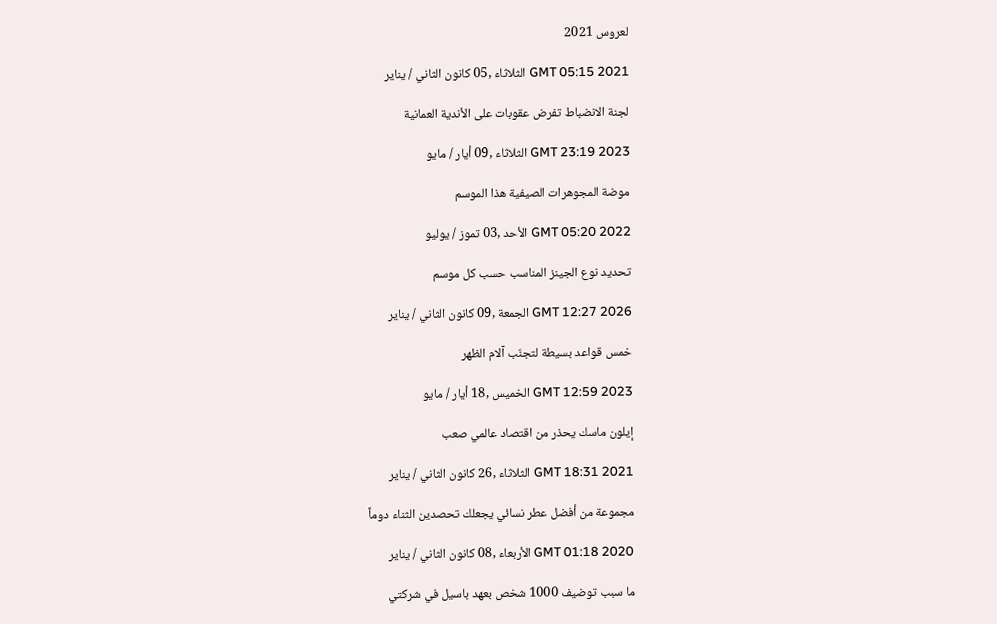لعروس 2021

GMT 05:15 2021 الثلاثاء ,05 كانون الثاني / يناير

لجنة الانضباط تفرض عقوبات على الأندية العمانية

GMT 23:19 2023 الثلاثاء ,09 أيار / مايو

موضة المجوهرات الصيفية هذا الموسم

GMT 05:20 2022 الأحد ,03 تموز / يوليو

تحديد نوع الجينز المناسب حسب كل موسم

GMT 12:27 2026 الجمعة ,09 كانون الثاني / يناير

خمس قواعد بسيطة لتجنّب آلام الظهر

GMT 12:59 2023 الخميس ,18 أيار / مايو

إيلون ماسك يحذر من اقتصاد عالمي صعب

GMT 18:31 2021 الثلاثاء ,26 كانون الثاني / يناير

مجموعة من أفضل عطر نسائي يجعلك تحصدين الثناء دوماً

GMT 01:18 2020 الأربعاء ,08 كانون الثاني / يناير

ما سبب توضيف 1000 شخص بعهد باسيل في شركتي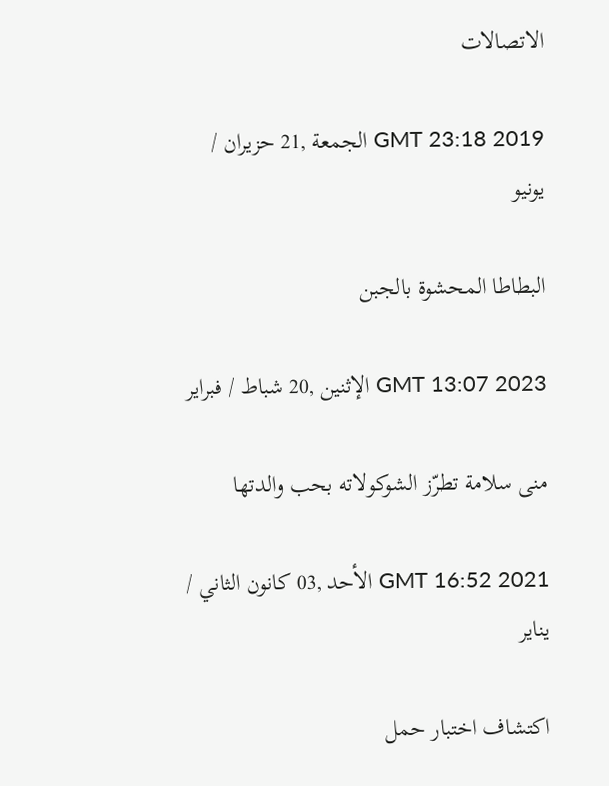الاتصالات

GMT 23:18 2019 الجمعة ,21 حزيران / يونيو

البطاطا المحشوة بالجبن

GMT 13:07 2023 الإثنين ,20 شباط / فبراير

منى سلامة تطرّز الشوكولاته بحب والدتها

GMT 16:52 2021 الأحد ,03 كانون الثاني / يناير

اكتشاف اختبار حمل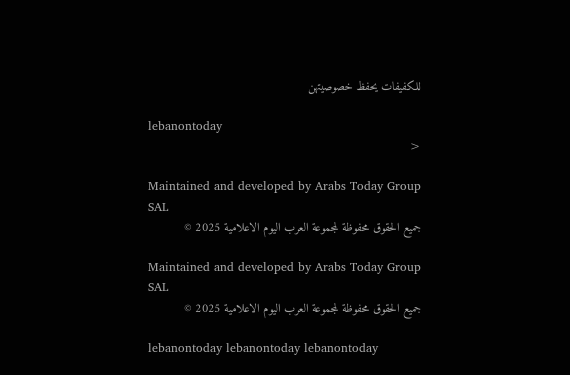للكفيفات يحفظ خصوصيتهن

lebanontoday
<

Maintained and developed by Arabs Today Group SAL
جميع الحقوق محفوظة لمجموعة العرب اليوم الاعلامية 2025 ©

Maintained and developed by Arabs Today Group SAL
جميع الحقوق محفوظة لمجموعة العرب اليوم الاعلامية 2025 ©

lebanontoday lebanontoday lebanontoday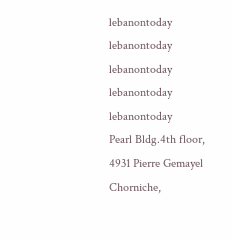lebanontoday
lebanontoday lebanontoday lebanontoday
lebanontoday
Pearl Bldg.4th floor, 4931 Pierre Gemayel Chorniche,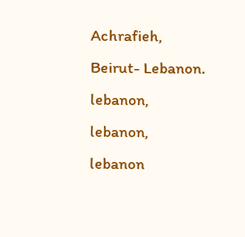Achrafieh, Beirut- Lebanon.
lebanon, lebanon, lebanon